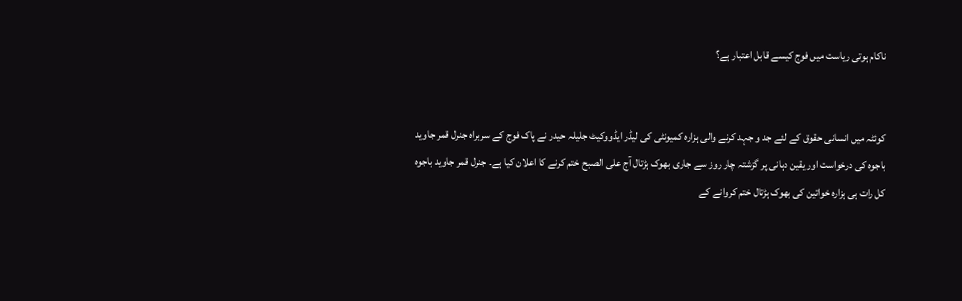ناکام ہوتی ریاست میں فوج کیسے قابل اعتبار ہے؟


کوئٹہ میں انسانی حقوق کے لئے جد و جہد کرنے والی ہزارہ کمیونٹی کی لیڈر ایڈووکیٹ جلیلہ حیدر نے پاک فوج کے سربراہ جنرل قمر جاوید باجوہ کی درخواست اور یقین دہانی پر گزشتہ چار روز سے جاری بھوک ہڑتال آج علی الصبح ختم کرنے کا اعلان کیا ہے۔ جنرل قمر جاوید باجوہ کل رات ہی ہزارہ خواتین کی بھوک ہڑتال ختم کروانے کے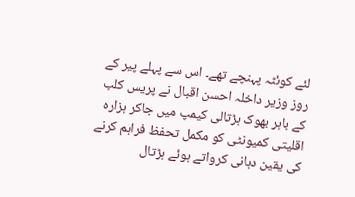لئے کوئٹہ پہنچے تھے۔ اس سے پہلے پیر کے روز وزیر داخلہ احسن اقبال نے پریس کلب کے باہر بھوک ہڑتالی کیمپ میں جاکر ہزارہ اقلیتی کمیونٹی کو مکمل تحفظ فراہم کرنے کی یقین دہانی کرواتے ہوئے ہڑتال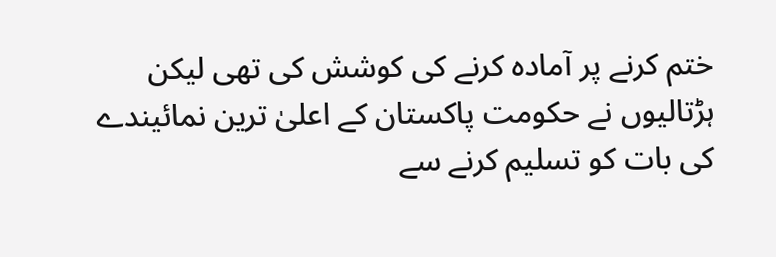ختم کرنے پر آمادہ کرنے کی کوشش کی تھی لیکن ہڑتالیوں نے حکومت پاکستان کے اعلیٰ ترین نمائیندے کی بات کو تسلیم کرنے سے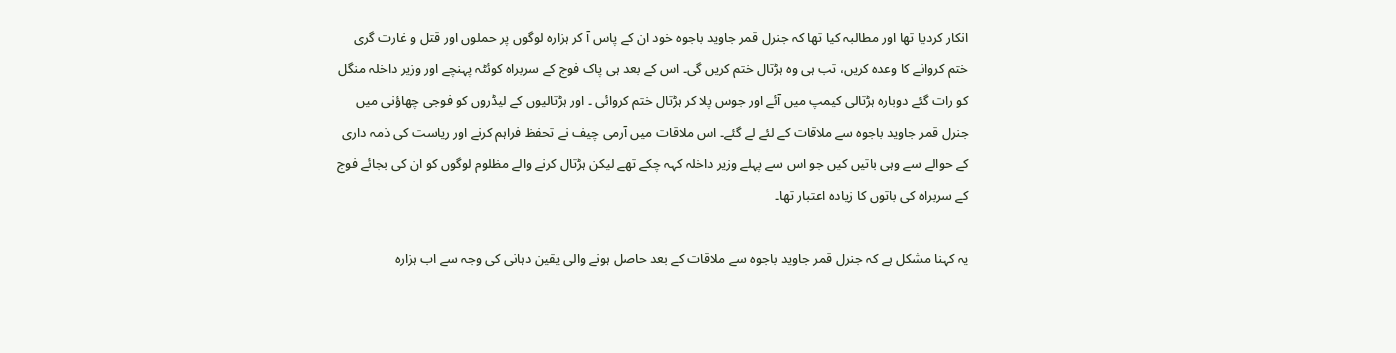انکار کردیا تھا اور مطالبہ کیا تھا کہ جنرل قمر جاوید باجوہ خود ان کے پاس آ کر ہزارہ لوگوں پر حملوں اور قتل و غارت گری ختم کروانے کا وعدہ کریں، تب ہی وہ ہڑتال ختم کریں گی۔ اس کے بعد ہی پاک فوج کے سربراہ کوئٹہ پہنچے اور وزیر داخلہ منگل کو رات گئے دوبارہ ہڑتالی کیمپ میں آئے اور جوس پلا کر ہڑتال ختم کروائی ۔ اور ہڑتالیوں کے لیڈروں کو فوجی چھاؤنی میں جنرل قمر جاوید باجوہ سے ملاقات کے لئے لے گئے۔ اس ملاقات میں آرمی چیف نے تحفظ فراہم کرنے اور ریاست کی ذمہ داری کے حوالے سے وہی باتیں کیں جو اس سے پہلے وزیر داخلہ کہہ چکے تھے لیکن ہڑتال کرنے والے مظلوم لوگوں کو ان کی بجائے فوج کے سربراہ کی باتوں کا زیادہ اعتبار تھا۔

یہ کہنا مشکل ہے کہ جنرل قمر جاوید باجوہ سے ملاقات کے بعد حاصل ہونے والی یقین دہانی کی وجہ سے اب ہزارہ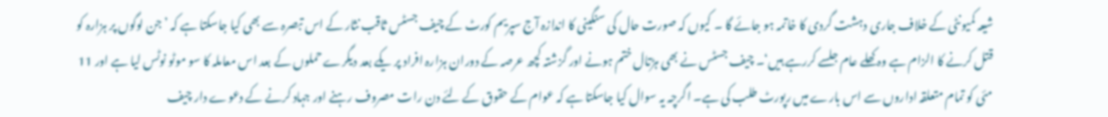شیعہ کمیونٹی کے خلاف جاری دہشت گردی کا خاتمہ ہو جائے گا ۔ کیوں کہ صورت حال کی سنگینی کا اندازہ آج سپریم کورٹ کے چیف جسٹس ثاقب نثار کے اس تبصرہ سے بھی کیا جاسکتا ہے کہ ’جن لوگوں پر ہزارہ کو قتل کرنے کا الزام ہے وہ کھلے عام جلسے کررہے ہیں‘۔ چیف جسٹس نے بھی ہڑتال ختم ہونے اور گزشتہ کچھ عرصہ کے دوران ہزارہ افراد پر یکے بعد دیگرے حملوں کے بعد اس معاملہ کا سو موٹو نوٹس لیا ہے اور 11 مئی کو تمام متعلقہ اداروں سے اس بارے میں رپورٹ طلب کی ہے۔ اگرچہ یہ سوال کیا جاسکتا ہے کہ عوام کے حقوق کے لئے دن رات مصروف رہنے اور جہاد کرنے کے دعوے دار چیف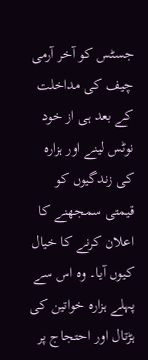جسٹس کو آخر آرمی چیف کی مداخلت کے بعد ہی از خود نوٹس لینے اور ہزارہ کی زندگیوں کو قیمتی سمجھنے کا اعلان کرنے کا خیال کیوں آیا۔ وہ اس سے پہلے ہزارہ خواتین کی ہڑتال اور احتجاج پر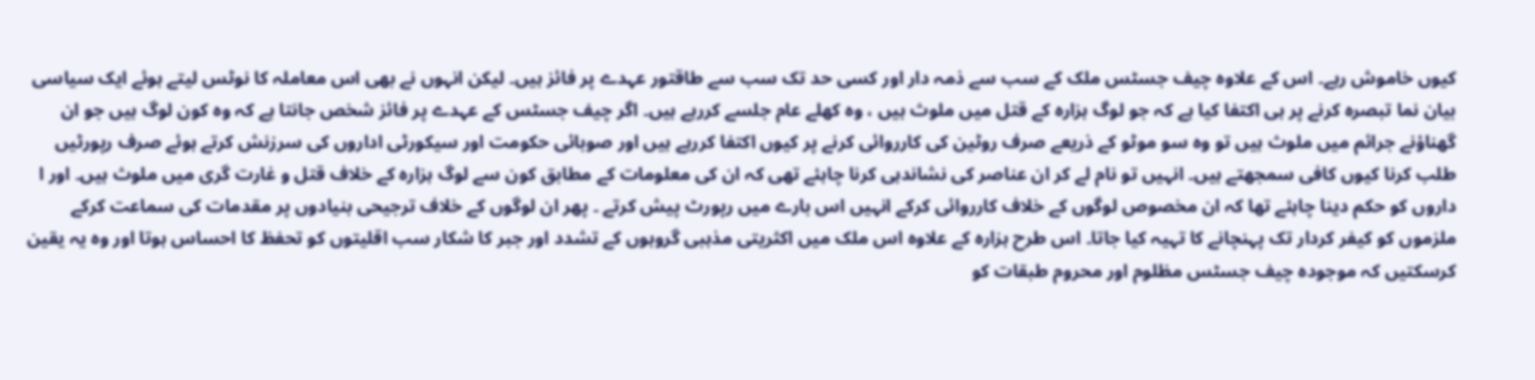کیوں خاموش رہے۔ اس کے علاوہ چیف جسٹس ملک کے سب سے ذمہ دار اور کسی حد تک سب سے طاقتور عہدے پر فائز ہیں۔ لیکن انہوں نے بھی اس معاملہ کا نوٹس لیتے ہوئے ایک سیاسی بیان نما تبصرہ کرنے پر ہی اکتفا کیا ہے کہ جو لوگ ہزارہ کے قتل میں ملوث ہیں ، وہ کھلے عام جلسے کررہے ہیں۔ اگر چیف جسٹس کے عہدے پر فائز شخص جانتا ہے کہ وہ کون لوگ ہیں جو ان گھناؤنے جرائم میں ملوث ہیں تو وہ سو موٹو کے ذریعے صرف روٹین کی کارروائی کرنے پر کیوں اکتفا کررہے ہیں اور صوبائی حکومت اور سیکورٹی اداروں کی سرزنش کرتے ہوئے صرف رپورٹیں طلب کرنا کیوں کافی سمجھتے ہیں۔ انہیں تو نام لے کر ان عناصر کی نشاندہی کرنا چاہئے تھی کہ ان کی معلومات کے مطابق کون سے لوگ ہزارہ کے خلاف قتل و غارت گری میں ملوث ہیں۔ اور ا داروں کو حکم دینا چاہئے تھا کہ ان مخصوص لوگوں کے خلاف کارروائی کرکے انہیں اس بارے میں رپورٹ پیش کرتے ۔ پھر ان لوگوں کے خلاف ترجیحی بنیادوں پر مقدمات کی سماعت کرکے ملزموں کو کیفر کردار تک پہنچانے کا تہیہ کیا جاتا۔ اس طرح ہزارہ کے علاوہ اس ملک میں اکثریتی مذہبی گروہوں کے تشدد اور جبر کا شکار سب اقلیتوں کو تحفظ کا احساس ہوتا اور وہ یہ یقین کرسکتیں کہ موجودہ چیف جسٹس مظلوم اور محروم طبقات کو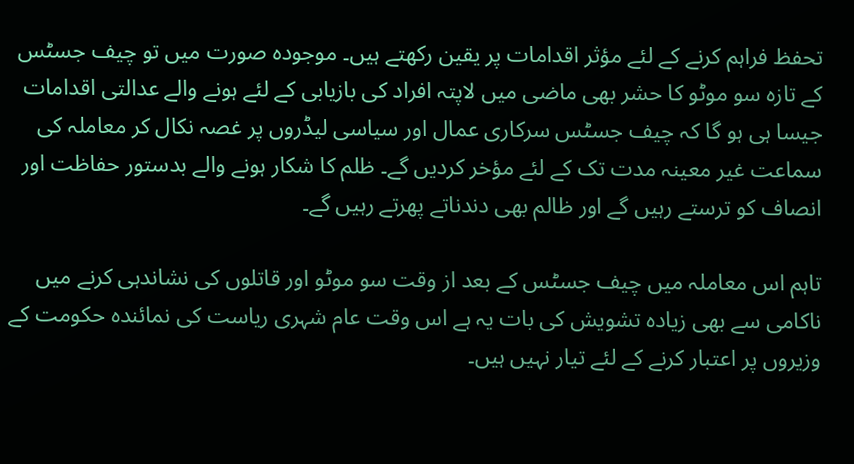تحفظ فراہم کرنے کے لئے مؤثر اقدامات پر یقین رکھتے ہیں۔ موجودہ صورت میں تو چیف جسٹس کے تازہ سو موٹو کا حشر بھی ماضی میں لاپتہ افراد کی بازیابی کے لئے ہونے والے عدالتی اقدامات جیسا ہی ہو گا کہ چیف جسٹس سرکاری عمال اور سیاسی لیڈروں پر غصہ نکال کر معاملہ کی سماعت غیر معینہ مدت تک کے لئے مؤخر کردیں گے۔ ظلم کا شکار ہونے والے بدستور حفاظت اور انصاف کو ترستے رہیں گے اور ظالم بھی دندناتے پھرتے رہیں گے۔

تاہم اس معاملہ میں چیف جسٹس کے بعد از وقت سو موٹو اور قاتلوں کی نشاندہی کرنے میں ناکامی سے بھی زیادہ تشویش کی بات یہ ہے اس وقت عام شہری ریاست کی نمائندہ حکومت کے وزیروں پر اعتبار کرنے کے لئے تیار نہیں ہیں۔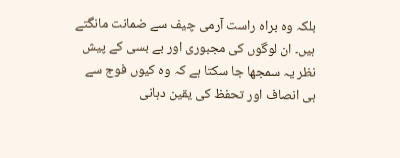بلکہ وہ براہ راست آرمی چیف سے ضمانت مانگتے ہیں۔ ان لوگوں کی مجبوری اور بے بسی کے پیش نظر یہ سمجھا جا سکتا ہے کہ وہ کیوں فوج سے ہی انصاف اور تحفظ کی یقین دہانی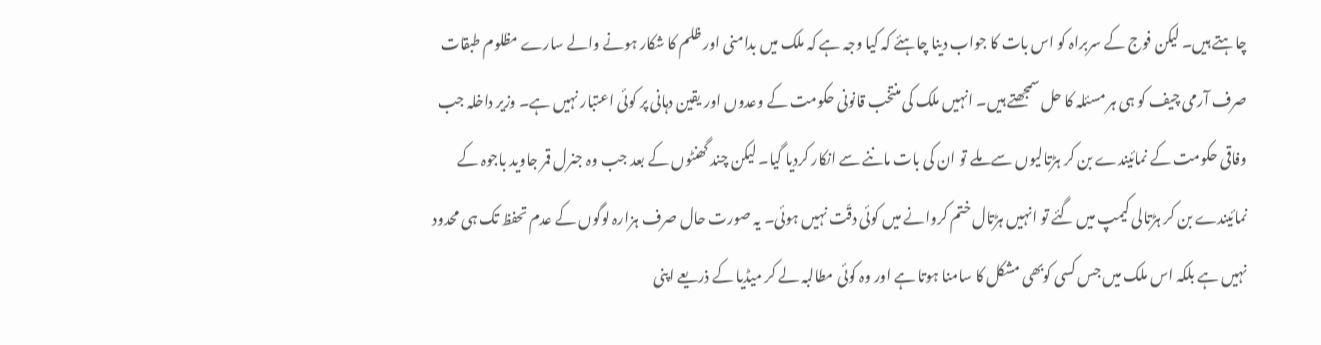چاہتے ہیں۔ لیکن فوج کے سربراہ کو اس بات کا جواب دینا چاہئے کہ کیا وجہ ہے کہ ملک میں بدامنی اور ظلم کا شکار ہونے والے سارے مظلوم طبقات صرف آرمی چیف کو ہی ہر مسئلہ کا حل سمجھتے ہیں۔ انہیں ملک کی منتخب قانونی حکومت کے وعدوں اور یقین دہانی پر کوئی اعتبار نہیں ہے۔ وزیر داخلہ جب وفاقی حکومت کے نمائیندے بن کر ہڑتالیوں سے ملے تو ان کی بات ماننے سے انکار کردیا گیا۔ لیکن چند گھنٹوں کے بعد جب وہ جنرل قمر جاوید باجوہ کے نمائیندے بن کر ہڑتالی کیمپ میں گئے تو انہیں ہڑتال ختم کروانے میں کوئی دقّت نہیں ہوئی۔ یہ صورت حال صرف ہزارہ لوگوں کے عدم تحفظ تک ہی محدود نہیں ہے بلکہ اس ملک میں جس کسی کوبھی مشکل کا سامنا ہوتا ہے اور وہ کوئی مطالبہ لے کر میڈیا کے ذریعے اپنی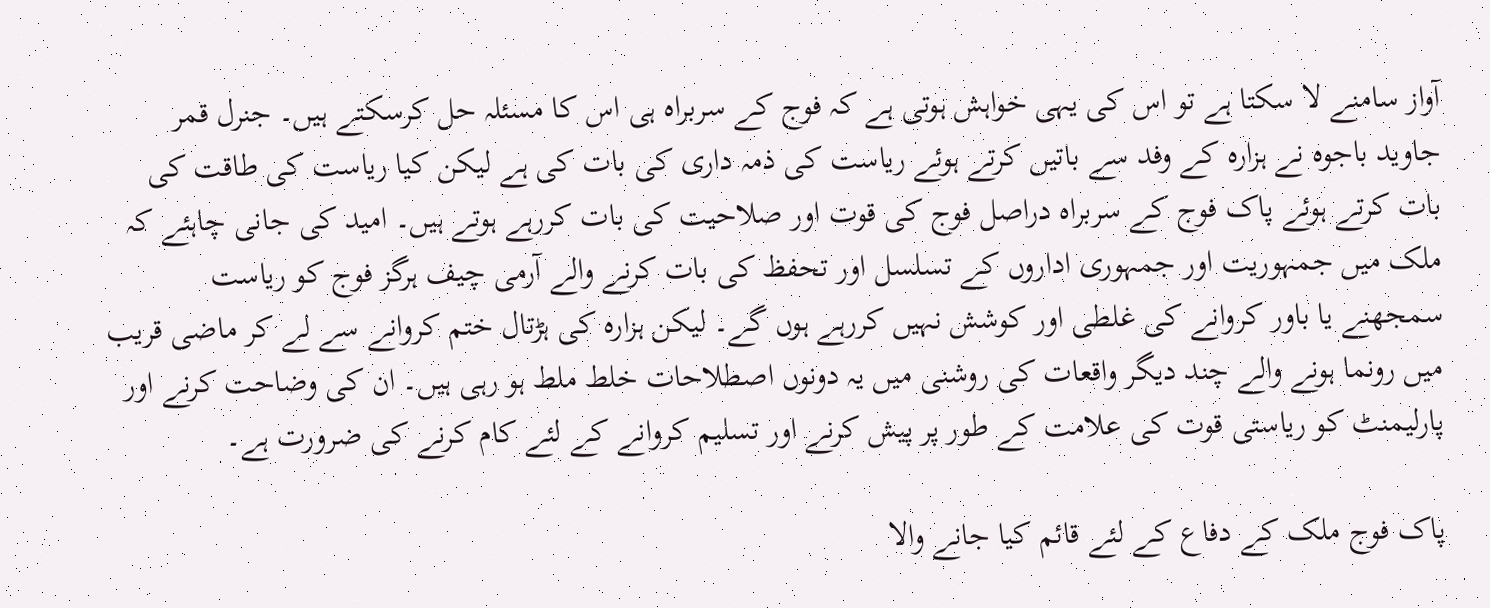آواز سامنے لا سکتا ہے تو اس کی یہی خواہش ہوتی ہے کہ فوج کے سربراہ ہی اس کا مسئلہ حل کرسکتے ہیں۔ جنرل قمر جاوید باجوہ نے ہزارہ کے وفد سے باتیں کرتے ہوئے ریاست کی ذمہ داری کی بات کی ہے لیکن کیا ریاست کی طاقت کی بات کرتے ہوئے پاک فوج کے سربراہ دراصل فوج کی قوت اور صلاحیت کی بات کررہے ہوتے ہیں۔ امید کی جانی چاہئے کہ ملک میں جمہوریت اور جمہوری اداروں کے تسلسل اور تحفظ کی بات کرنے والے آرمی چیف ہرگز فوج کو ریاست سمجھنے یا باور کروانے کی غلطی اور کوشش نہیں کررہے ہوں گے۔ لیکن ہزارہ کی ہڑتال ختم کروانے سے لے کر ماضی قریب میں رونما ہونے والے چند دیگر واقعات کی روشنی میں یہ دونوں اصطلاحات خلط ملط ہو رہی ہیں۔ ان کی وضاحت کرنے اور پارلیمنٹ کو ریاستی قوت کی علامت کے طور پر پیش کرنے اور تسلیم کروانے کے لئے کام کرنے کی ضرورت ہے۔

پاک فوج ملک کے دفاع کے لئے قائم کیا جانے والا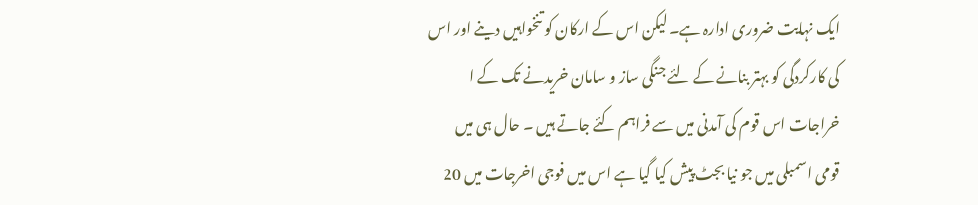ایک نہایت ضروری ادارہ ہے۔ لیکن اس کے ارکان کو تنخواہیں دینے اور اس کی کارکردگی کو بہتر بنانے کے لئے جنگی ساز و سامان خریدنے تک کے ا خراجات اس قوم کی آمدنی میں سے فراہم کئے جاتے ہیں ۔ حال ہی میں قومی اسمبلی میں جو نیا بجٹ پیش کیا گیا ہے اس میں فوجی اخرجات میں 20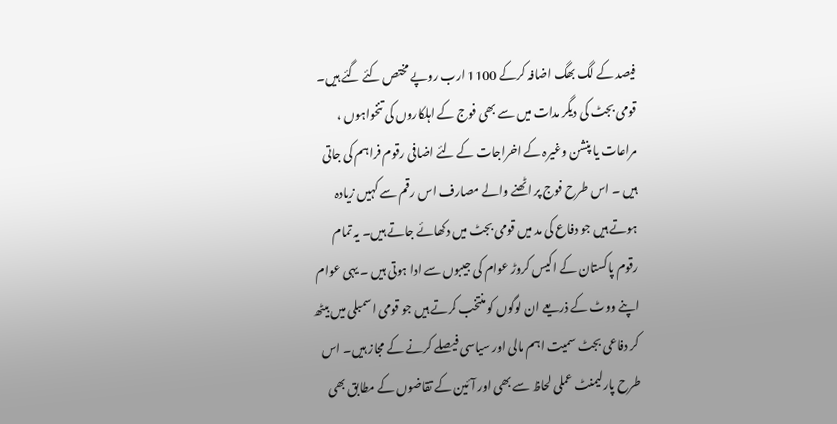فیصد کے لگ بھگ اضافہ کرکے 1100 ارب روپے مختص کئے گئے ہیں۔ قومی بجٹ کی دیگر مدات میں سے بھی فوج کے اہلکاروں کی تنخواہوں ، مراعات یا پنشن وغیرہ کے اخراجات کے لئے اضافی رقوم فراہم کی جاتی ہیں ۔ اس طرح فوج پر اٹھنے والے مصارف اس رقم سے کہیں زیادہ ہوتے ہیں جو دفاع کی مد میں قومی بجٹ میں دکھائے جاتے ہیں۔ یہ تمام رقوم پاکستان کے اکیس کروڑ عوام کی جیبوں سے ادا ہوتی ہیں ۔ یہی عوام اپنے ووٹ کے ذریعے ان لوگوں کو منتخب کرتے ہیں جو قومی اسمبلی میں بیٹھ کر دفاعی بجٹ سمیت اہم مالی اور سیاسی فیصلے کرنے کے مجاز ہیں۔ اس طرح پارلیمنٹ عملی لحاظ سے بھی اور آئین کے تقاضوں کے مطابق بھی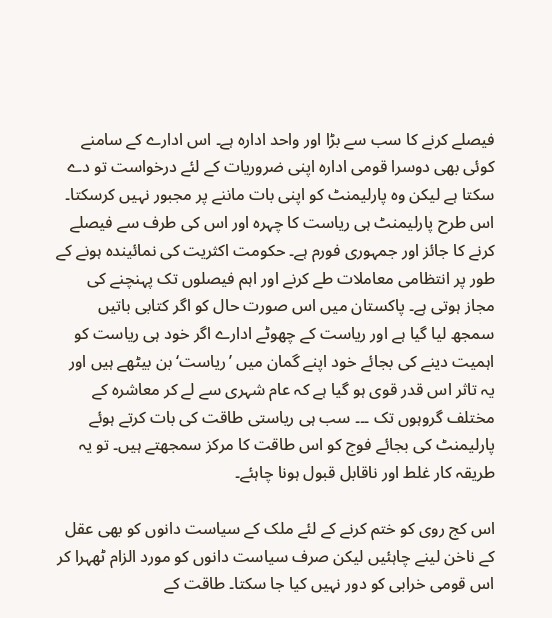فیصلے کرنے کا سب سے بڑا اور واحد ادارہ ہے۔ اس ادارے کے سامنے کوئی بھی دوسرا قومی ادارہ اپنی ضروریات کے لئے درخواست تو دے سکتا ہے لیکن وہ پارلیمنٹ کو اپنی بات ماننے پر مجبور نہیں کرسکتا۔ اس طرح پارلیمنٹ ہی ریاست کا چہرہ اور اس کی طرف سے فیصلے کرنے کا جائز اور جمہوری فورم ہے۔ حکومت اکثریت کی نمائیندہ ہونے کے طور پر انتظامی معاملات طے کرنے اور اہم فیصلوں تک پہنچنے کی مجاز ہوتی ہے۔ پاکستان میں اس صورت حال کو اگر کتابی باتیں سمجھ لیا گیا ہے اور ریاست کے چھوٹے ادارے اگر خود ہی ریاست کو اہمیت دینے کی بجائے خود اپنے گمان میں ’ریاست‘ بن بیٹھے ہیں اور یہ تاثر اس قدر قوی ہو گیا ہے کہ عام شہری سے لے کر معاشرہ کے مختلف گروہوں تک ۔۔۔ سب ہی ریاستی طاقت کی بات کرتے ہوئے پارلیمنٹ کی بجائے فوج کو اس طاقت کا مرکز سمجھتے ہیں۔ تو یہ طریقہ کار غلط اور ناقابل قبول ہونا چاہئے۔

اس کج روی کو ختم کرنے کے لئے ملک کے سیاست دانوں کو بھی عقل کے ناخن لینے چاہئیں لیکن صرف سیاست دانوں کو مورد الزام ٹھہرا کر اس قومی خرابی کو دور نہیں کیا جا سکتا۔ طاقت کے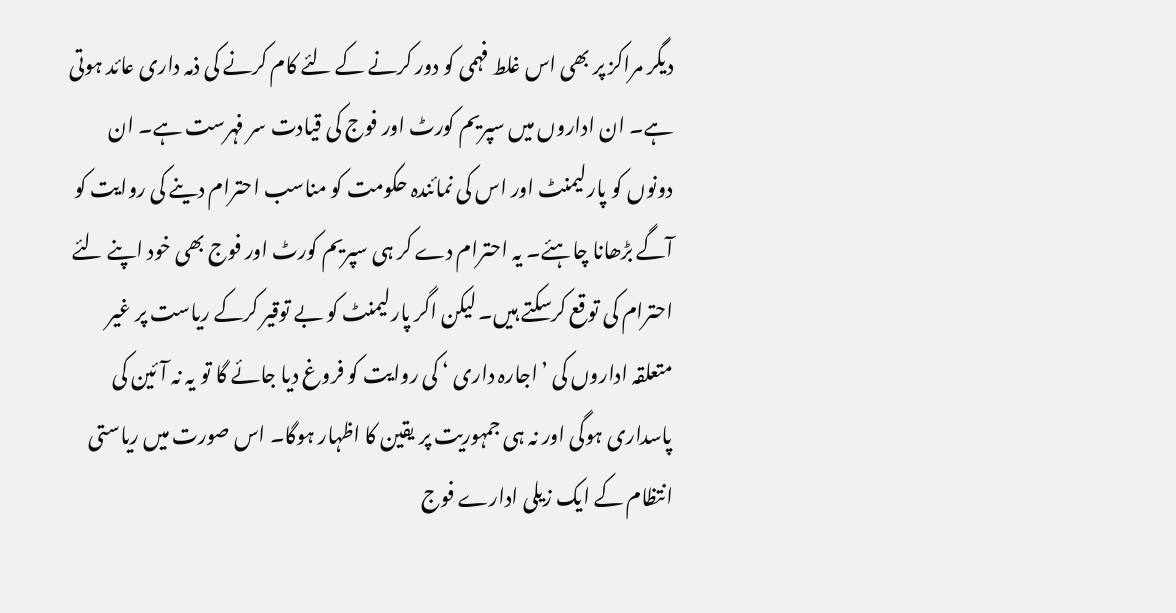دیگر مراکز پر بھی اس غلط فہمی کو دور کرنے کے لئے کام کرنے کی ذمہ داری عائد ہوتی ہے۔ ان اداروں میں سپریم کورٹ اور فوج کی قیادت سر فہرست ہے۔ ان دونوں کو پارلیمنٹ اور اس کی نمائندہ حکومت کو مناسب احترام دینے کی روایت کو آگے بڑھانا چاہئے۔ یہ احترام دے کر ہی سپریم کورٹ اور فوج بھی خود اپنے لئے احترام کی توقع کرسکتے ہیں۔ لیکن اگر پارلیمنٹ کو بے توقیر کرکے ریاست پر غیر متعلقہ اداروں کی ’اجارہ داری ‘ کی روایت کو فروغ دیا جائے گا تو یہ نہ آئین کی پاسداری ہوگی اور نہ ہی جمہوریت پر یقین کا اظہار ہوگا۔ اس صورت میں ریاستی انتظام کے ایک زیلی ادارے فوج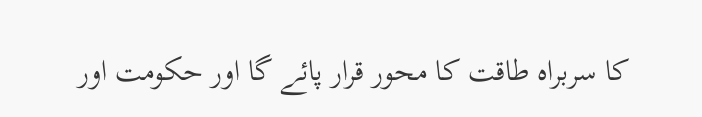کا سربراہ طاقت کا محور قرار پائے گا اور حکومت اور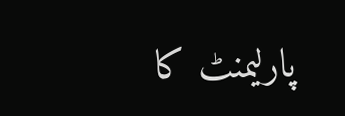پارلیمنٹ کا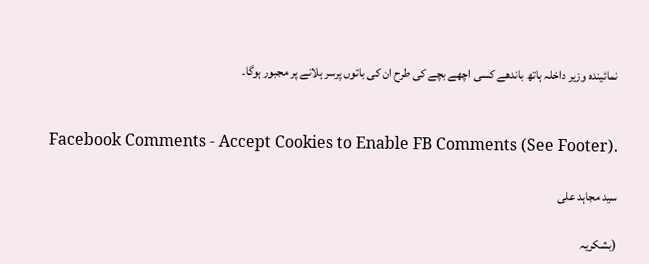نمائیندہ وزیر داخلہ ہاتھ باندھے کسی اچھے بچے کی طرح ان کی باتوں پرسر ہلانے پر مجبور ہوگا۔


Facebook Comments - Accept Cookies to Enable FB Comments (See Footer).

سید مجاہد علی

(بشکریہ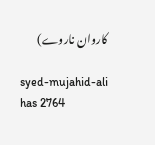کاروان ناروے)

syed-mujahid-ali has 2764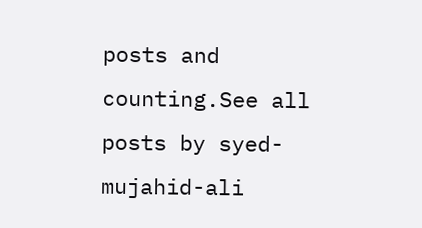posts and counting.See all posts by syed-mujahid-ali